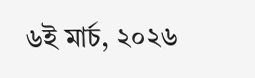৬ই মার্চ, ২০২৬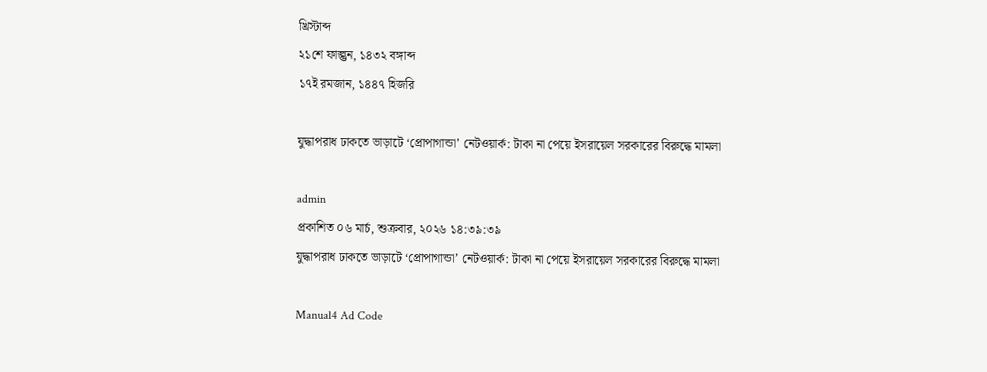খ্রিস্টাব্দ
২১শে ফাল্গুন, ১৪৩২ বঙ্গাব্দ
১৭ই রমজান, ১৪৪৭ হিজরি

যুদ্ধাপরাধ ঢাকতে ভাড়াটে ‘প্রোপাগান্ডা’ নেটওয়ার্ক: টাকা না পেয়ে ইসরায়েল সরকারের বিরুদ্ধে মামলা

admin
প্রকাশিত ০৬ মার্চ, শুক্রবার, ২০২৬ ১৪:৩৯:৩৯
যুদ্ধাপরাধ ঢাকতে ভাড়াটে ‘প্রোপাগান্ডা’ নেটওয়ার্ক: টাকা না পেয়ে ইসরায়েল সরকারের বিরুদ্ধে মামলা

Manual4 Ad Code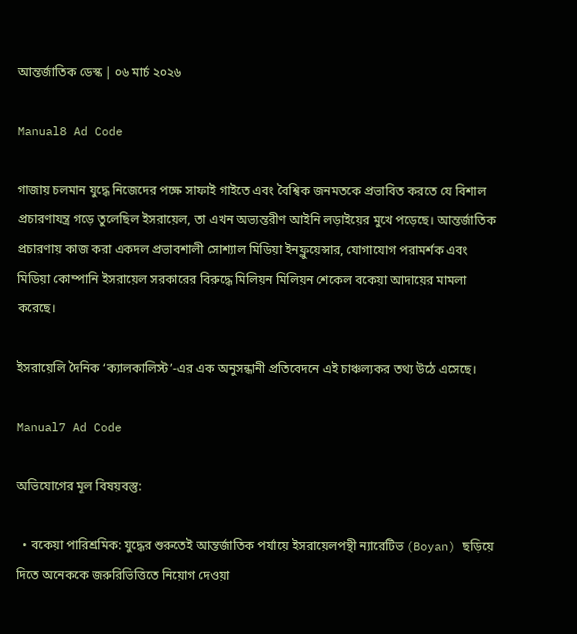আন্তর্জাতিক ডেস্ক | ০৬ মার্চ ২০২৬

Manual8 Ad Code

গাজায় চলমান যুদ্ধে নিজেদের পক্ষে সাফাই গাইতে এবং বৈশ্বিক জনমতকে প্রভাবিত করতে যে বিশাল প্রচারণাযন্ত্র গড়ে তুলেছিল ইসরায়েল, তা এখন অভ্যন্তরীণ আইনি লড়াইয়ের মুখে পড়েছে। আন্তর্জাতিক প্রচারণায় কাজ করা একদল প্রভাবশালী সোশ্যাল মিডিয়া ইনফ্লুয়েন্সার, যোগাযোগ পরামর্শক এবং মিডিয়া কোম্পানি ইসরায়েল সরকারের বিরুদ্ধে মিলিয়ন মিলিয়ন শেকেল বকেয়া আদায়ের মামলা করেছে।

ইসরায়েলি দৈনিক ‘ক্যালকালিস্ট’-এর এক অনুসন্ধানী প্রতিবেদনে এই চাঞ্চল্যকর তথ্য উঠে এসেছে।

Manual7 Ad Code

অভিযোগের মূল বিষয়বস্তু:

  • বকেয়া পারিশ্রমিক: যুদ্ধের শুরুতেই আন্তর্জাতিক পর্যায়ে ইসরায়েলপন্থী ন্যারেটিভ (Boyan) ছড়িয়ে দিতে অনেককে জরুরিভিত্তিতে নিয়োগ দেওয়া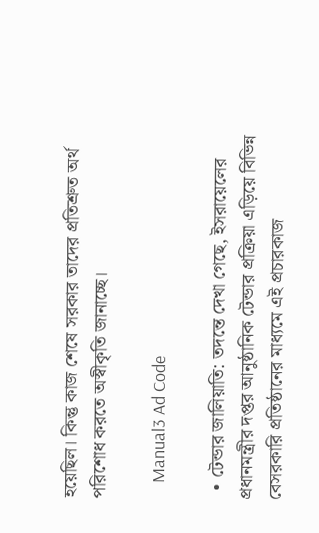হয়েছিল। কিন্তু কাজ শেষে সরকার তাদের প্রতিশ্রুত অর্থ পরিশোধ করতে অস্বীকৃতি জানাচ্ছে।

    Manual3 Ad Code

  • টেন্ডার জালিয়াতি: তদন্তে দেখা গেছে, ইসরায়েলের প্রধানমন্ত্রীর দপ্তর আনুষ্ঠানিক টেন্ডার প্রক্রিয়া এড়িয়ে বিভিন্ন বেসরকারি প্রতিষ্ঠানের মাধ্যমে এই প্রচারকাজ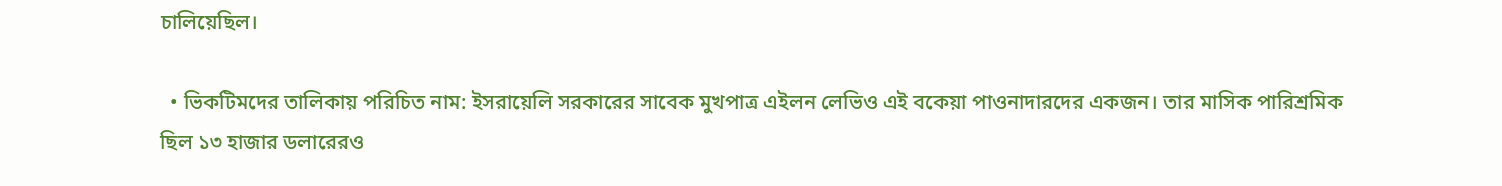চালিয়েছিল।

  • ভিকটিমদের তালিকায় পরিচিত নাম: ইসরায়েলি সরকারের সাবেক মুখপাত্র এইলন লেভিও এই বকেয়া পাওনাদারদের একজন। তার মাসিক পারিশ্রমিক ছিল ১৩ হাজার ডলারেরও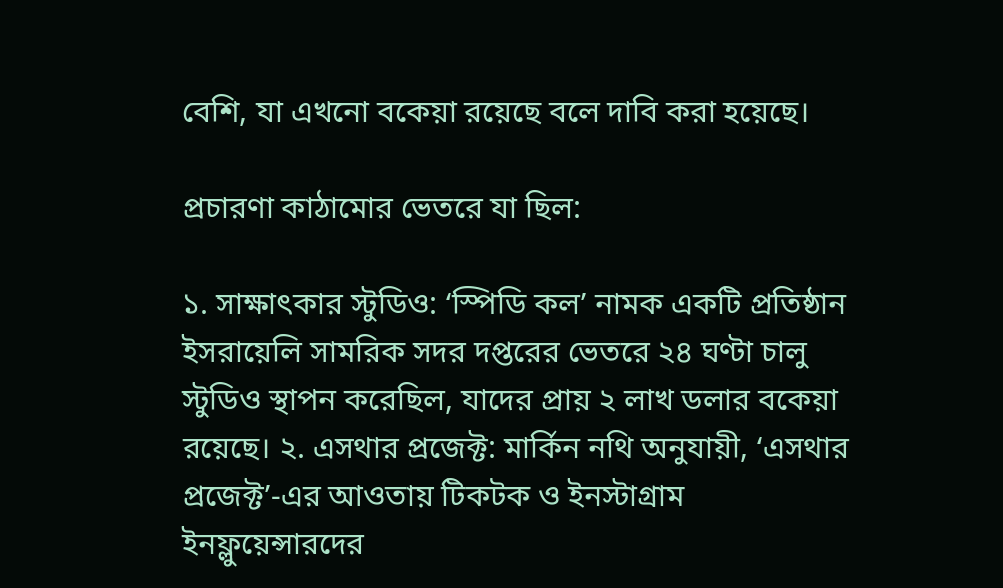বেশি, যা এখনো বকেয়া রয়েছে বলে দাবি করা হয়েছে।

প্রচারণা কাঠামোর ভেতরে যা ছিল:

১. সাক্ষাৎকার স্টুডিও: ‘স্পিডি কল’ নামক একটি প্রতিষ্ঠান ইসরায়েলি সামরিক সদর দপ্তরের ভেতরে ২৪ ঘণ্টা চালু স্টুডিও স্থাপন করেছিল, যাদের প্রায় ২ লাখ ডলার বকেয়া রয়েছে। ২. এসথার প্রজেক্ট: মার্কিন নথি অনুযায়ী, ‘এসথার প্রজেক্ট’-এর আওতায় টিকটক ও ইনস্টাগ্রাম ইনফ্লুয়েন্সারদের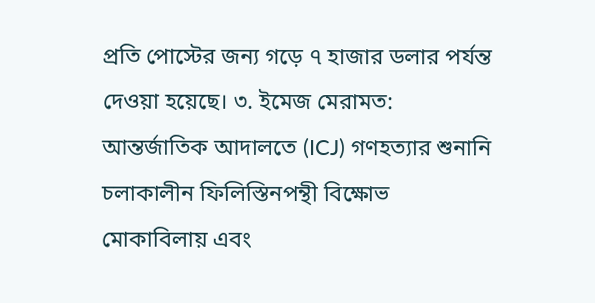প্রতি পোস্টের জন্য গড়ে ৭ হাজার ডলার পর্যন্ত দেওয়া হয়েছে। ৩. ইমেজ মেরামত: আন্তর্জাতিক আদালতে (ICJ) গণহত্যার শুনানি চলাকালীন ফিলিস্তিনপন্থী বিক্ষোভ মোকাবিলায় এবং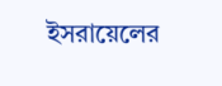ইসরায়েলের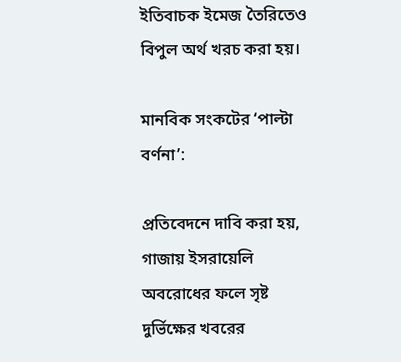ইতিবাচক ইমেজ তৈরিতেও বিপুল অর্থ খরচ করা হয়।

মানবিক সংকটের ‘পাল্টা বর্ণনা’:

প্রতিবেদনে দাবি করা হয়, গাজায় ইসরায়েলি অবরোধের ফলে সৃষ্ট দুর্ভিক্ষের খবরের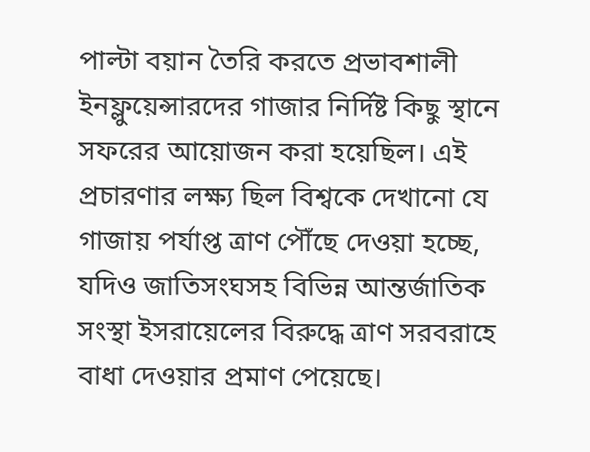পাল্টা বয়ান তৈরি করতে প্রভাবশালী ইনফ্লুয়েন্সারদের গাজার নির্দিষ্ট কিছু স্থানে সফরের আয়োজন করা হয়েছিল। এই প্রচারণার লক্ষ্য ছিল বিশ্বকে দেখানো যে গাজায় পর্যাপ্ত ত্রাণ পৌঁছে দেওয়া হচ্ছে, যদিও জাতিসংঘসহ বিভিন্ন আন্তর্জাতিক সংস্থা ইসরায়েলের বিরুদ্ধে ত্রাণ সরবরাহে বাধা দেওয়ার প্রমাণ পেয়েছে।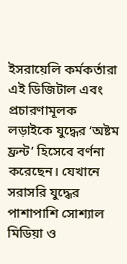ইসরায়েলি কর্মকর্তারা এই ডিজিটাল এবং প্রচারণামূলক লড়াইকে যুদ্ধের ‘অষ্টম ফ্রন্ট’ হিসেবে বর্ণনা করেছেন। যেখানে সরাসরি যুদ্ধের পাশাপাশি সোশ্যাল মিডিয়া ও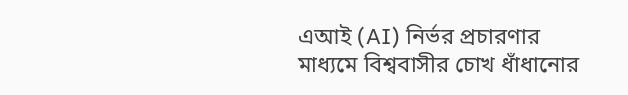এআই (AI) নির্ভর প্রচারণার মাধ্যমে বিশ্ববাসীর চোখ ধাঁধানোর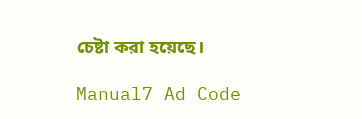চেষ্টা করা হয়েছে।

Manual7 Ad Code